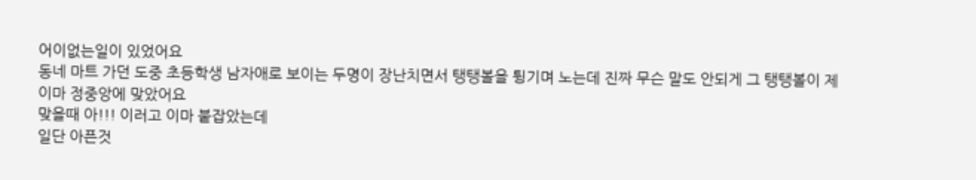어이없는일이 있었어요
동네 마트 가던 도중 초등학생 남자애로 보이는 두명이 장난치면서 탱탱볼을 튕기며 노는데 진짜 무슨 말도 안되게 그 탱탱볼이 제 이마 정중앙에 맞았어요
맞을때 아!!! 이러고 이마 붙잡았는데
일단 아픈것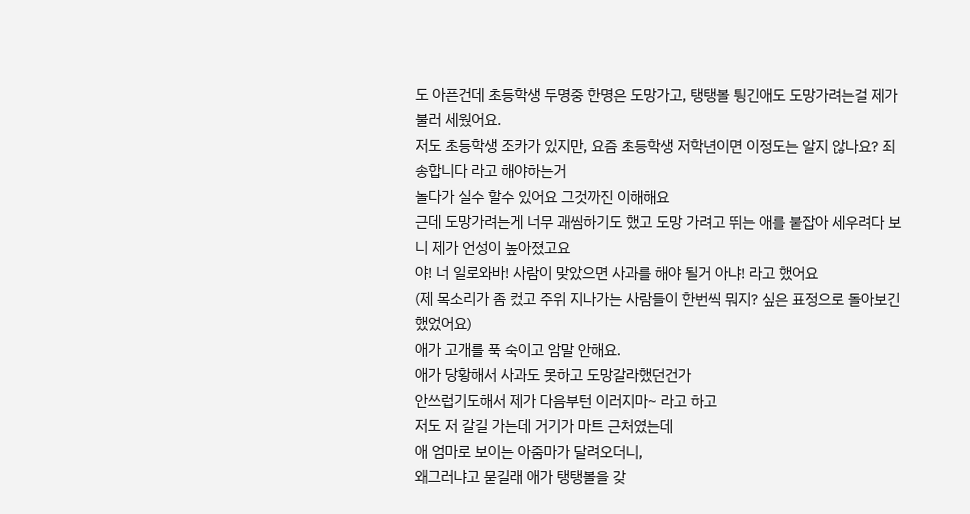도 아픈건데 초등학생 두명중 한명은 도망가고, 탱탱볼 튕긴애도 도망가려는걸 제가 불러 세웠어요.
저도 초등학생 조카가 있지만, 요즘 초등학생 저학년이면 이정도는 알지 않나요? 죄송합니다 라고 해야하는거
놀다가 실수 할수 있어요 그것까진 이해해요
근데 도망가려는게 너무 괘씸하기도 했고 도망 가려고 뛰는 애를 붙잡아 세우려다 보니 제가 언성이 높아졌고요
야! 너 일로와바! 사람이 맞았으면 사과를 해야 될거 아냐! 라고 했어요
(제 목소리가 좀 컸고 주위 지나가는 사람들이 한번씩 뭐지? 싶은 표정으로 돌아보긴 했었어요)
애가 고개를 푹 숙이고 암말 안해요.
애가 당황해서 사과도 못하고 도망갈라했던건가
안쓰럽기도해서 제가 다음부턴 이러지마~ 라고 하고
저도 저 갈길 가는데 거기가 마트 근처였는데
애 엄마로 보이는 아줌마가 달려오더니,
왜그러냐고 묻길래 애가 탱탱볼을 갖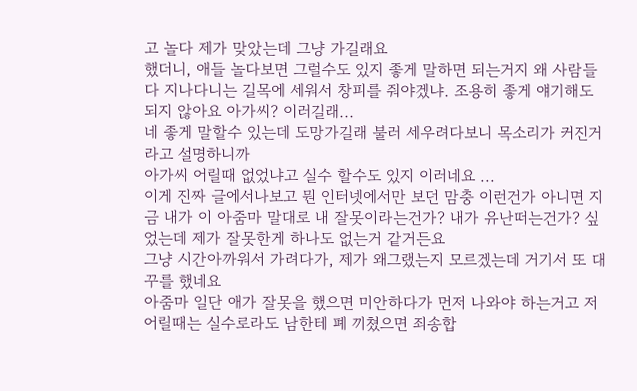고 놀다 제가 맞았는데 그냥 가길래요
했더니, 애들 놀다보면 그럴수도 있지 좋게 말하면 되는거지 왜 사람들 다 지나다니는 길목에 세워서 창피를 줘야겠냐. 조용히 좋게 얘기해도 되지 않아요 아가씨? 이러길래...
네 좋게 말할수 있는데 도망가길래 불러 세우려다보니 목소리가 커진거라고 설명하니까
아가씨 어릴때 없었냐고 실수 할수도 있지 이러네요 ...
이게 진짜 글에서나보고 뭔 인터넷에서만 보던 맘충 이런건가 아니면 지금 내가 이 아줌마 말대로 내 잘못이라는건가? 내가 유난떠는건가? 싶었는데 제가 잘못한게 하나도 없는거 같거든요
그냥 시간아까워서 가려다가, 제가 왜그랬는지 모르겠는데 거기서 또 대꾸를 했네요
아줌마 일단 애가 잘못을 했으면 미안하다가 먼저 나와야 하는거고 저 어릴때는 실수로라도 남한테 폐 끼쳤으면 죄송합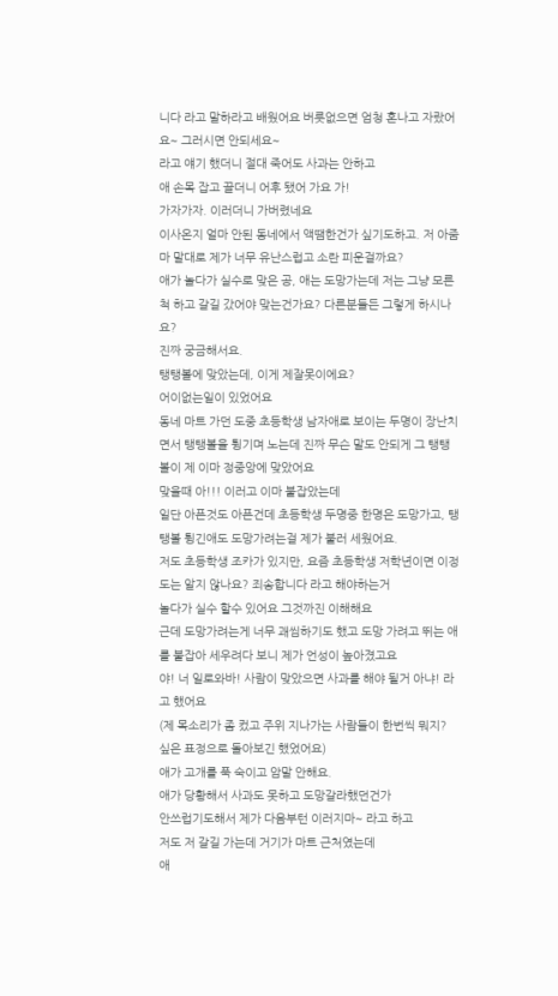니다 라고 말하라고 배웠어요 버릇없으면 엄청 혼나고 자랐어요~ 그러시면 안되세요~
라고 얘기 했더니 절대 죽어도 사과는 안하고
애 손목 잡고 끌더니 어후 됐어 가요 가!
가자가자. 이러더니 가버렸네요
이사온지 얼마 안된 동네에서 액땜한건가 싶기도하고. 저 아줌마 말대로 제가 너무 유난스럽고 소란 피운걸까요?
애가 놀다가 실수로 맞은 공, 애는 도망가는데 저는 그냥 모른척 하고 갈길 갔어야 맞는건가요? 다른분들든 그렇게 하시나요?
진짜 궁금해서요.
탱탱볼에 맞았는데, 이게 제잘못이에요?
어이없는일이 있었어요
동네 마트 가던 도중 초등학생 남자애로 보이는 두명이 장난치면서 탱탱볼을 튕기며 노는데 진짜 무슨 말도 안되게 그 탱탱볼이 제 이마 정중앙에 맞았어요
맞을때 아!!! 이러고 이마 붙잡았는데
일단 아픈것도 아픈건데 초등학생 두명중 한명은 도망가고, 탱탱볼 튕긴애도 도망가려는걸 제가 불러 세웠어요.
저도 초등학생 조카가 있지만, 요즘 초등학생 저학년이면 이정도는 알지 않나요? 죄송합니다 라고 해야하는거
놀다가 실수 할수 있어요 그것까진 이해해요
근데 도망가려는게 너무 괘씸하기도 했고 도망 가려고 뛰는 애를 붙잡아 세우려다 보니 제가 언성이 높아졌고요
야! 너 일로와바! 사람이 맞았으면 사과를 해야 될거 아냐! 라고 했어요
(제 목소리가 좀 컸고 주위 지나가는 사람들이 한번씩 뭐지? 싶은 표정으로 돌아보긴 했었어요)
애가 고개를 푹 숙이고 암말 안해요.
애가 당황해서 사과도 못하고 도망갈라했던건가
안쓰럽기도해서 제가 다음부턴 이러지마~ 라고 하고
저도 저 갈길 가는데 거기가 마트 근처였는데
애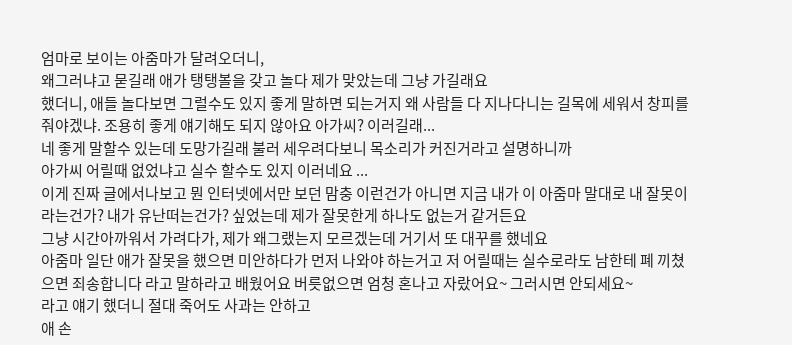엄마로 보이는 아줌마가 달려오더니,
왜그러냐고 묻길래 애가 탱탱볼을 갖고 놀다 제가 맞았는데 그냥 가길래요
했더니, 애들 놀다보면 그럴수도 있지 좋게 말하면 되는거지 왜 사람들 다 지나다니는 길목에 세워서 창피를 줘야겠냐. 조용히 좋게 얘기해도 되지 않아요 아가씨? 이러길래...
네 좋게 말할수 있는데 도망가길래 불러 세우려다보니 목소리가 커진거라고 설명하니까
아가씨 어릴때 없었냐고 실수 할수도 있지 이러네요 ...
이게 진짜 글에서나보고 뭔 인터넷에서만 보던 맘충 이런건가 아니면 지금 내가 이 아줌마 말대로 내 잘못이라는건가? 내가 유난떠는건가? 싶었는데 제가 잘못한게 하나도 없는거 같거든요
그냥 시간아까워서 가려다가, 제가 왜그랬는지 모르겠는데 거기서 또 대꾸를 했네요
아줌마 일단 애가 잘못을 했으면 미안하다가 먼저 나와야 하는거고 저 어릴때는 실수로라도 남한테 폐 끼쳤으면 죄송합니다 라고 말하라고 배웠어요 버릇없으면 엄청 혼나고 자랐어요~ 그러시면 안되세요~
라고 얘기 했더니 절대 죽어도 사과는 안하고
애 손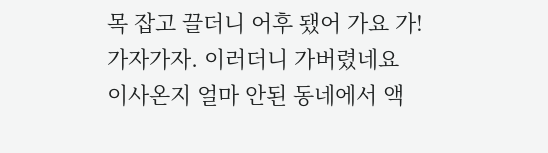목 잡고 끌더니 어후 됐어 가요 가!
가자가자. 이러더니 가버렸네요
이사온지 얼마 안된 동네에서 액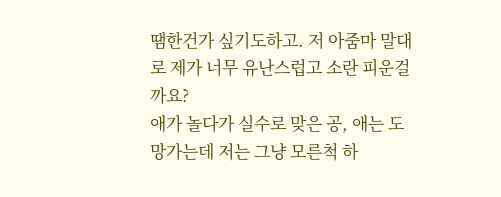땜한건가 싶기도하고. 저 아줌마 말대로 제가 너무 유난스럽고 소란 피운걸까요?
애가 놀다가 실수로 맞은 공, 애는 도망가는데 저는 그냥 모른척 하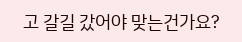고 갈길 갔어야 맞는건가요?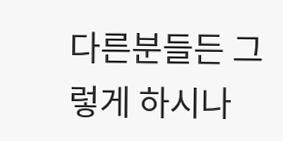다른분들든 그렇게 하시나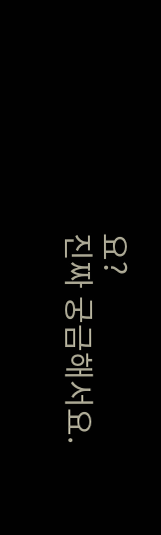요?
진짜 궁금해서요.